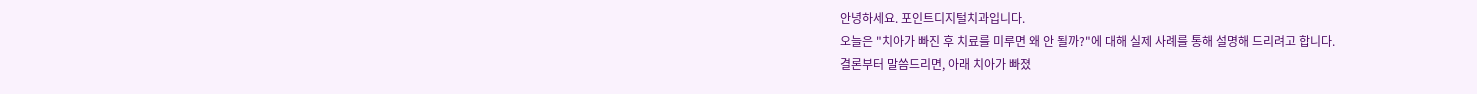안녕하세요. 포인트디지털치과입니다.
오늘은 "치아가 빠진 후 치료를 미루면 왜 안 될까?"에 대해 실제 사례를 통해 설명해 드리려고 합니다.
결론부터 말씀드리면, 아래 치아가 빠졌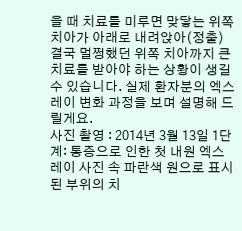을 때 치료를 미루면 맞닿는 위쪽 치아가 아래로 내려앉아(정출) 결국 멀쩡했던 위쪽 치아까지 큰 치료를 받아야 하는 상황이 생길 수 있습니다. 실제 환자분의 엑스레이 변화 과정을 보며 설명해 드릴게요.
사진 촬영 : 2014년 3월 13일 1단계: 통증으로 인한 첫 내원 엑스레이 사진 속 파란색 원으로 표시된 부위의 치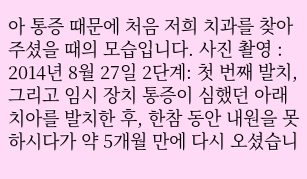아 통증 때문에 처음 저희 치과를 찾아주셨을 때의 모습입니다. 사진 촬영 : 2014년 8월 27일 2단계: 첫 번째 발치, 그리고 임시 장치 통증이 심했던 아래 치아를 발치한 후, 한참 동안 내원을 못 하시다가 약 5개월 만에 다시 오셨습니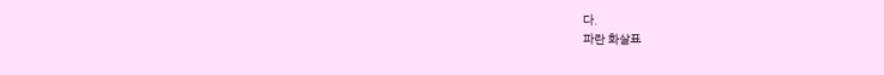다.
파란 화살표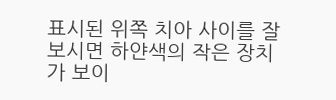표시된 위쪽 치아 사이를 잘 보시면 하얀색의 작은 장치가 보이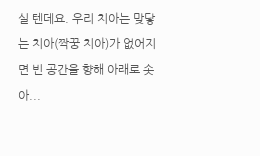실 텐데요. 우리 치아는 맞닿는 치아(짝꿍 치아)가 없어지면 빈 공간을 향해 아래로 솟아...